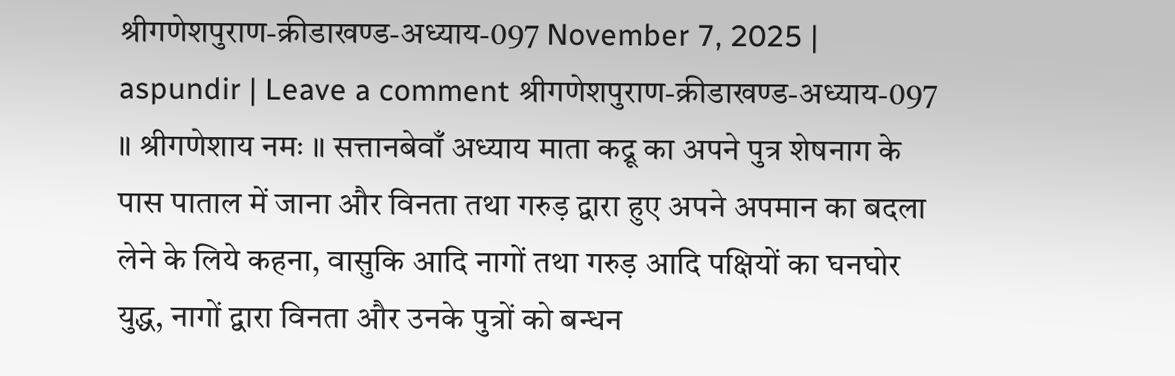श्रीगणेशपुराण-क्रीडाखण्ड-अध्याय-097 November 7, 2025 | aspundir | Leave a comment श्रीगणेशपुराण-क्रीडाखण्ड-अध्याय-097 ॥ श्रीगणेशाय नमः ॥ सत्तानबेवाँ अध्याय माता कद्रू का अपने पुत्र शेषनाग के पास पाताल में जाना और विनता तथा गरुड़ द्वारा हुए अपने अपमान का बदला लेने के लिये कहना, वासुकि आदि नागों तथा गरुड़ आदि पक्षियों का घनघोर युद्ध, नागों द्वारा विनता और उनके पुत्रों को बन्धन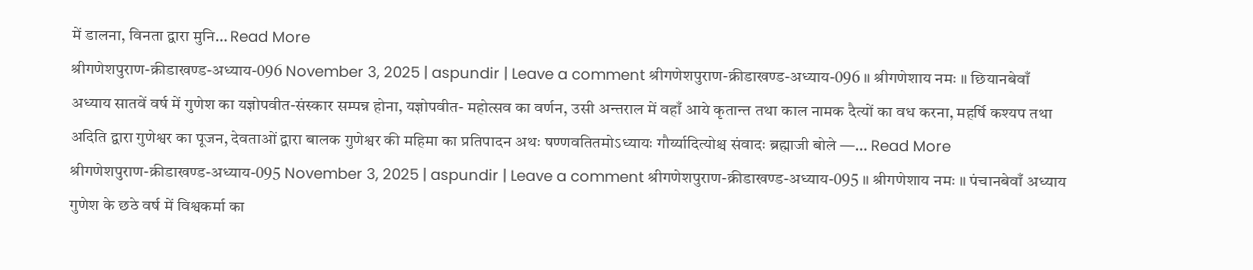में डालना, विनता द्वारा मुनि… Read More
श्रीगणेशपुराण-क्रीडाखण्ड-अध्याय-096 November 3, 2025 | aspundir | Leave a comment श्रीगणेशपुराण-क्रीडाखण्ड-अध्याय-096 ॥ श्रीगणेशाय नमः ॥ छियानबेवाँ अध्याय सातवें वर्ष में गुणेश का यज्ञोपवीत-संस्कार सम्पन्न होना, यज्ञोपवीत- महोत्सव का वर्णन, उसी अन्तराल में वहाँ आये कृतान्त तथा काल नामक दैत्यों का वध करना, महर्षि कश्यप तथा अदिति द्वारा गुणेश्वर का पूजन, देवताओं द्वारा बालक गुणेश्वर की महिमा का प्रतिपादन अथः षण्णवतितमोऽध्यायः गौर्य्यादित्योश्च संवादः ब्रह्माजी बोले —… Read More
श्रीगणेशपुराण-क्रीडाखण्ड-अध्याय-095 November 3, 2025 | aspundir | Leave a comment श्रीगणेशपुराण-क्रीडाखण्ड-अध्याय-095 ॥ श्रीगणेशाय नमः ॥ पंचानबेवाँ अध्याय गुणेश के छठे वर्ष में विश्वकर्मा का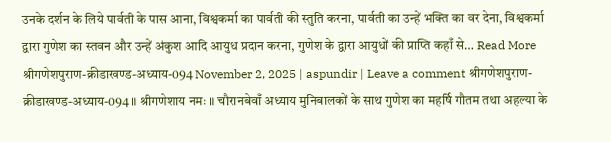उनके दर्शन के लिये पार्वती के पास आना, विश्वकर्मा का पार्वती की स्तुति करना, पार्वती का उन्हें भक्ति का वर देना, विश्वकर्मा द्वारा गुणेश का स्तवन और उन्हें अंकुश आदि आयुध प्रदान करना, गुणेश के द्वारा आयुधों की प्राप्ति कहाँ से… Read More
श्रीगणेशपुराण-क्रीडाखण्ड-अध्याय-094 November 2, 2025 | aspundir | Leave a comment श्रीगणेशपुराण-क्रीडाखण्ड-अध्याय-094 ॥ श्रीगणेशाय नमः ॥ चौरानबेवाँ अध्याय मुनिबालकों के साथ गुणेश का महर्षि गौतम तथा अहल्या के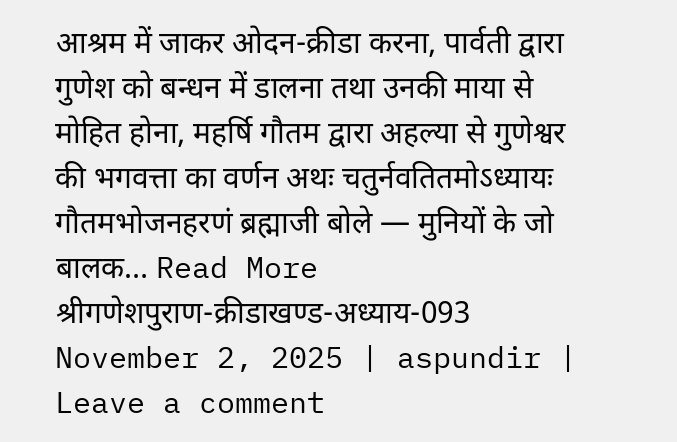आश्रम में जाकर ओदन-क्रीडा करना, पार्वती द्वारा गुणेश को बन्धन में डालना तथा उनकी माया से मोहित होना, महर्षि गौतम द्वारा अहल्या से गुणेश्वर की भगवत्ता का वर्णन अथः चतुर्नवतितमोऽध्यायः गौतमभोजनहरणं ब्रह्माजी बोले — मुनियों के जो बालक… Read More
श्रीगणेशपुराण-क्रीडाखण्ड-अध्याय-093 November 2, 2025 | aspundir | Leave a comment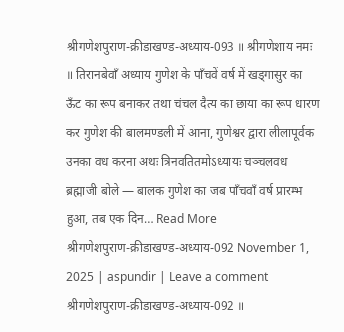श्रीगणेशपुराण-क्रीडाखण्ड-अध्याय-093 ॥ श्रीगणेशाय नमः ॥ तिरानबेवाँ अध्याय गुणेश के पाँचवें वर्ष में खड्गासुर का ऊँट का रूप बनाकर तथा चंचल दैत्य का छाया का रूप धारण कर गुणेश की बालमण्डली में आना, गुणेश्वर द्वारा लीलापूर्वक उनका वध करना अथः त्रिनवतितमोऽध्यायः चञ्चलवध ब्रह्माजी बोले — बालक गुणेश का जब पाँचवाँ वर्ष प्रारम्भ हुआ, तब एक दिन… Read More
श्रीगणेशपुराण-क्रीडाखण्ड-अध्याय-092 November 1, 2025 | aspundir | Leave a comment श्रीगणेशपुराण-क्रीडाखण्ड-अध्याय-092 ॥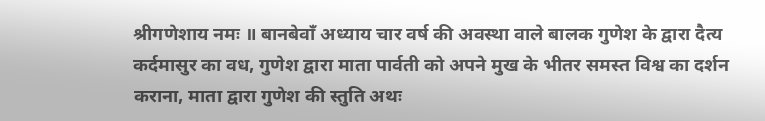श्रीगणेशाय नमः ॥ बानबेवाँ अध्याय चार वर्ष की अवस्था वाले बालक गुणेश के द्वारा दैत्य कर्दमासुर का वध, गुणेश द्वारा माता पार्वती को अपने मुख के भीतर समस्त विश्व का दर्शन कराना, माता द्वारा गुणेश की स्तुति अथः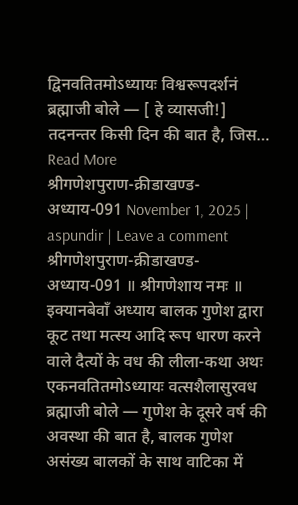द्विनवतितमोऽध्यायः विश्वरूपदर्शनं ब्रह्माजी बोले — [ हे व्यासजी!] तदनन्तर किसी दिन की बात है, जिस… Read More
श्रीगणेशपुराण-क्रीडाखण्ड-अध्याय-091 November 1, 2025 | aspundir | Leave a comment श्रीगणेशपुराण-क्रीडाखण्ड-अध्याय-091 ॥ श्रीगणेशाय नमः ॥ इक्यानबेवाँ अध्याय बालक गुणेश द्वारा कूट तथा मत्स्य आदि रूप धारण करने वाले दैत्यों के वध की लीला-कथा अथः एकनवतितमोऽध्यायः वत्सशैलासुरवध ब्रह्माजी बोले — गुणेश के दूसरे वर्ष की अवस्था की बात है, बालक गुणेश असंख्य बालकों के साथ वाटिका में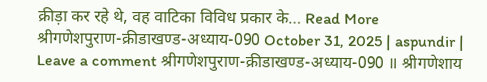क्रीड़ा कर रहे थे, वह वाटिका विविध प्रकार के… Read More
श्रीगणेशपुराण-क्रीडाखण्ड-अध्याय-090 October 31, 2025 | aspundir | Leave a comment श्रीगणेशपुराण-क्रीडाखण्ड-अध्याय-090 ॥ श्रीगणेशाय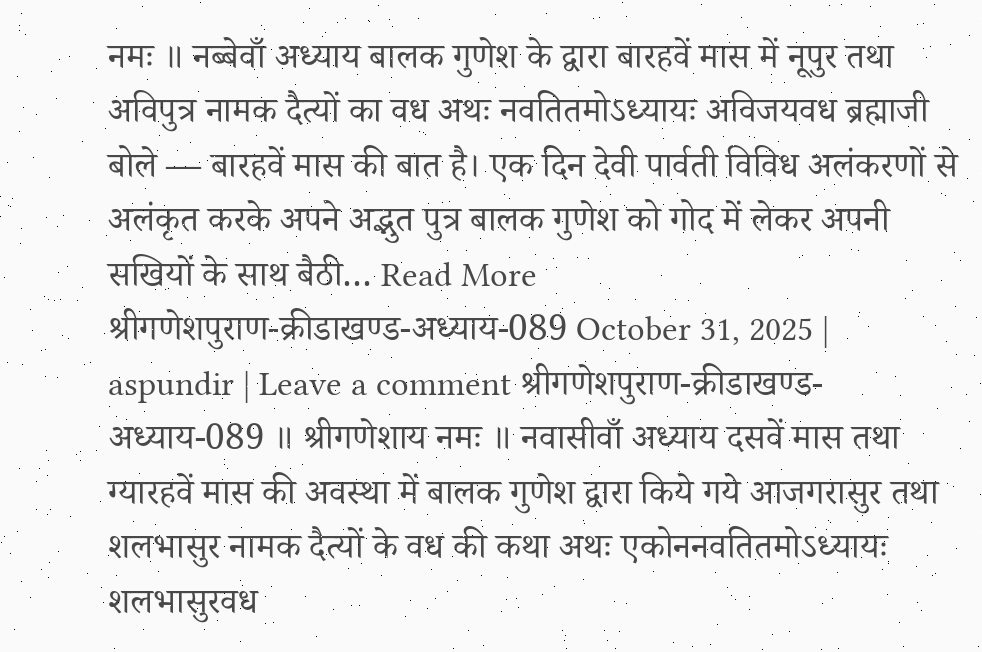नमः ॥ नब्बेवाँ अध्याय बालक गुणेश के द्वारा बारहवें मास में नूपुर तथा अविपुत्र नामक दैत्यों का वध अथः नवतितमोऽध्यायः अविजयवध ब्रह्माजी बोले — बारहवें मास की बात है। एक दिन देवी पार्वती विविध अलंकरणों से अलंकृत करके अपने अद्भुत पुत्र बालक गुणेश को गोद में लेकर अपनी सखियों के साथ बैठी… Read More
श्रीगणेशपुराण-क्रीडाखण्ड-अध्याय-089 October 31, 2025 | aspundir | Leave a comment श्रीगणेशपुराण-क्रीडाखण्ड-अध्याय-089 ॥ श्रीगणेशाय नमः ॥ नवासीवाँ अध्याय दसवें मास तथा ग्यारहवें मास की अवस्था में बालक गुणेश द्वारा किये गये आजगरासुर तथा शलभासुर नामक दैत्यों के वध की कथा अथः एकोननवतितमोऽध्यायः शलभासुरवध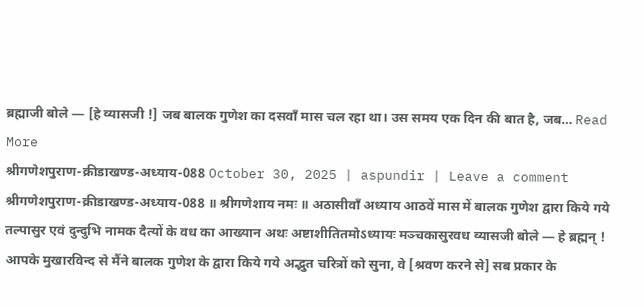ब्रह्माजी बोले — [हे व्यासजी !] जब बालक गुणेश का दसवाँ मास चल रहा था। उस समय एक दिन की बात है, जब… Read More
श्रीगणेशपुराण-क्रीडाखण्ड-अध्याय-088 October 30, 2025 | aspundir | Leave a comment श्रीगणेशपुराण-क्रीडाखण्ड-अध्याय-088 ॥ श्रीगणेशाय नमः ॥ अठासीवाँ अध्याय आठवें मास में बालक गुणेश द्वारा किये गये तल्पासुर एवं दुन्दुभि नामक दैत्यों के वध का आख्यान अथः अष्टाशीतितमोऽध्यायः मञ्चकासुरवध व्यासजी बोले — हे ब्रह्मन् ! आपके मुखारविन्द से मैंने बालक गुणेश के द्वारा किये गये अद्भुत चरित्रों को सुना, वे [श्रवण करने से] सब प्रकार के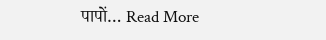पापों… Read More